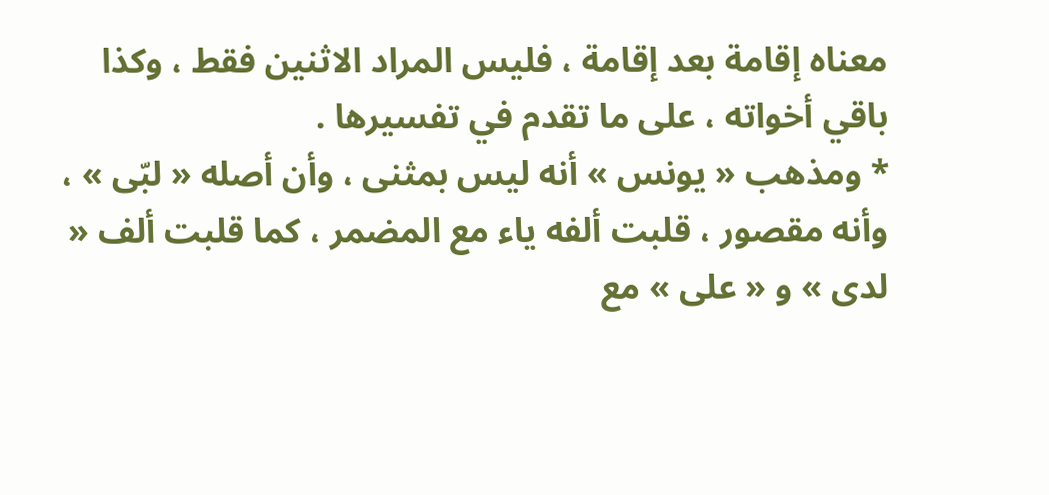معناه إقامة بعد إقامة ، فليس المراد الاثنين فقط ، وكذا باقي أخواته ، على ما تقدم في تفسيرها .
* ومذهب « يونس » أنه ليس بمثنى ، وأن أصله « لبّى » ، وأنه مقصور ، قلبت ألفه ياء مع المضمر ، كما قلبت ألف « لدى » و « على » مع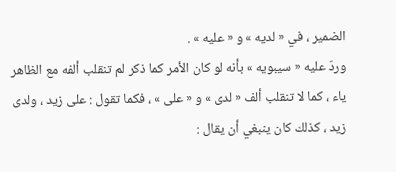الضمير ، في « لديه » و « عليه » .
وردّ عليه « سيبويه » بأنه لو كان الأمر كما ذكر لم تنقلب ألفه مع الظاهر ياء ، كما لا تنقلب ألف « لدى » و « على » ، فكما تقول : على زيد ، ولدى زيد ، كذلك كان ينبغي أن يقال :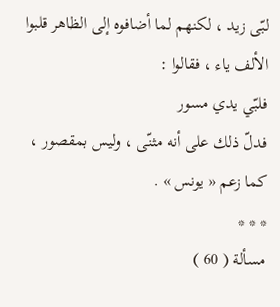لبّى زيد ، لكنهم لما أضافوه إلى الظاهر قلبوا الألف ياء ، فقالوا :
فلبّي يدي مسور
فدلّ ذلك على أنه مثنّى ، وليس بمقصور ، كما زعم « يونس » .
* * *
مسألة ( 60 )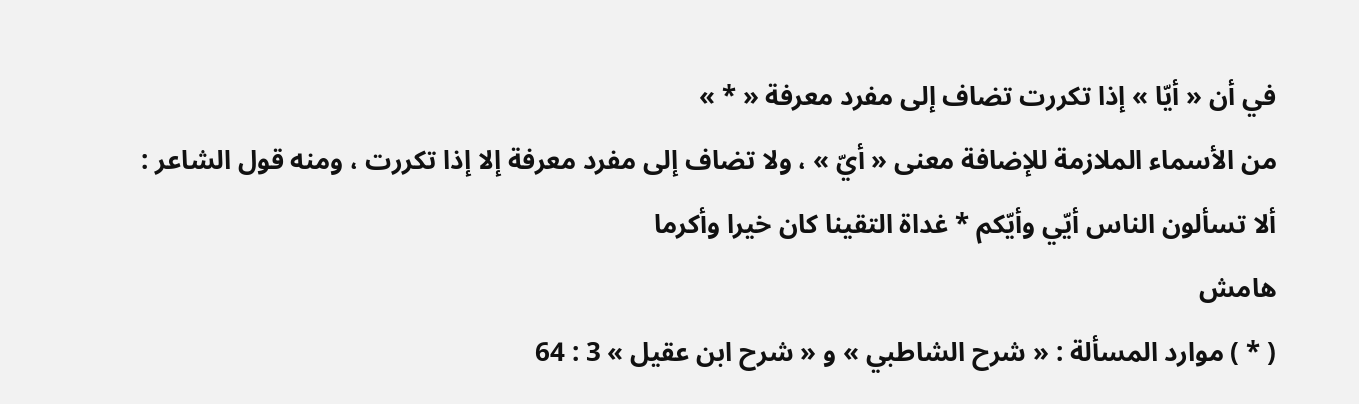في أن « أيّا » إذا تكررت تضاف إلى مفرد معرفة « * »
من الأسماء الملازمة للإضافة معنى « أيّ » ، ولا تضاف إلى مفرد معرفة إلا إذا تكررت ، ومنه قول الشاعر :
ألا تسألون الناس أيّي وأيّكم * غداة التقينا كان خيرا وأكرما
هامش
( * ) موارد المسألة : « شرح الشاطبي » و « شرح ابن عقيل » 3 : 64